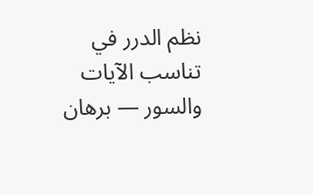نظم الدرر في تناسب الآيات والسور — برهان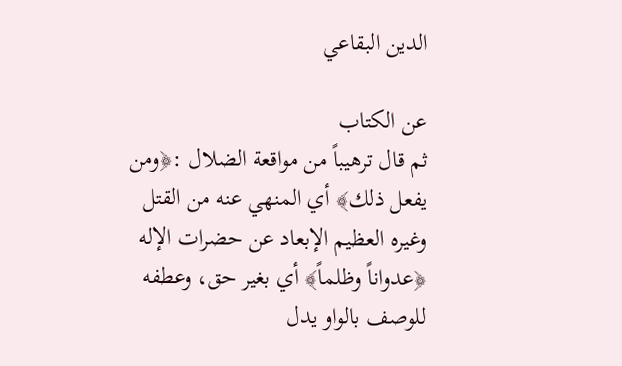الدين البقاعي

عن الكتاب
ثم قال ترهيباً من مواقعة الضلال :﴿ومن يفعل ذلك﴾ أي المنهي عنه من القتل وغيره العظيم الإبعاد عن حضرات الإله ﴿عدواناً وظلماً﴾ أي بغير حق، وعطفه للوصف بالواو يدل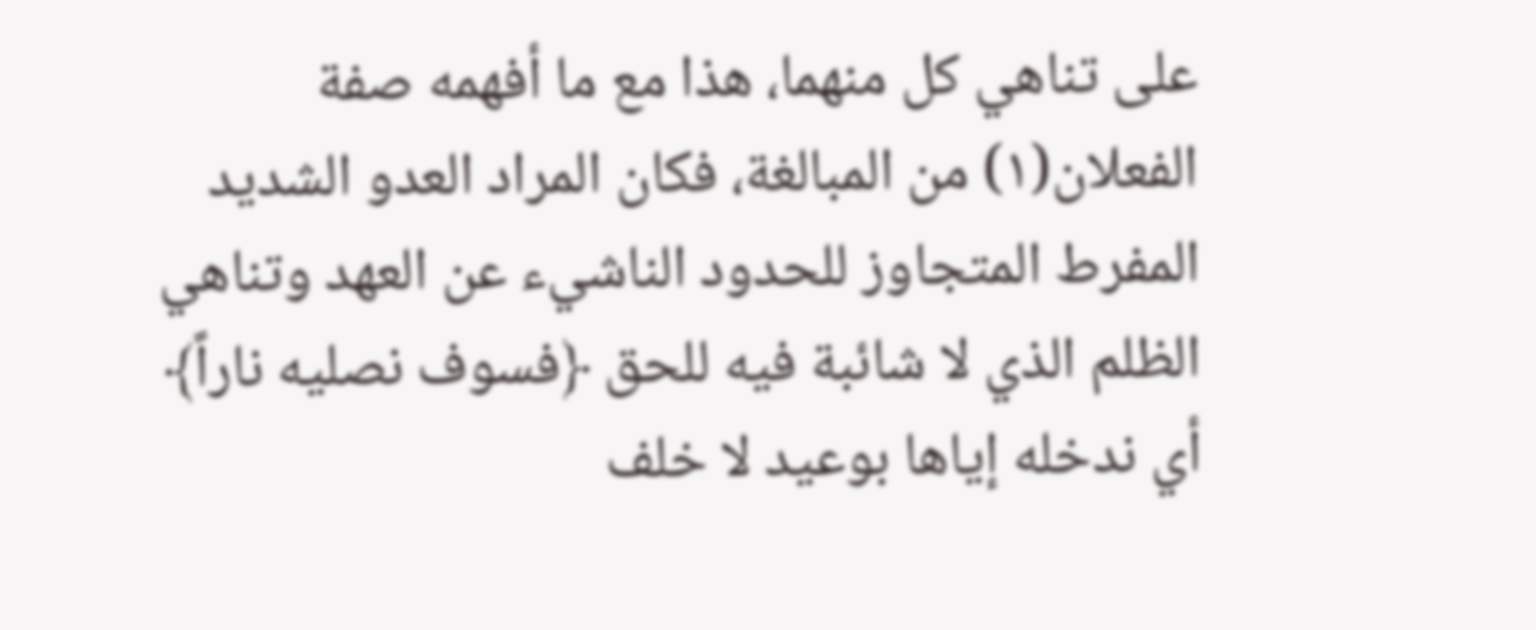على تناهي كل منهما، هذا مع ما أفهمه صفة الفعلان(١) من المبالغة، فكان المراد العدو الشديد المفرط المتجاوز للحدود الناشيء عن العهد وتناهي الظلم الذي لا شائبة فيه للحق ﴿فسوف نصليه ناراً﴾ أي ندخله إياها بوعيد لا خلف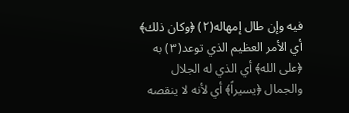فيه وإن طال إمهاله(٢) ﴿وكان ذلك﴾ أي الأمر العظيم الذي توعد(٣) به ﴿على الله﴾ أي الذي له الجلال والجمال ﴿يسيراً﴾ أي لأنه لا ينقصه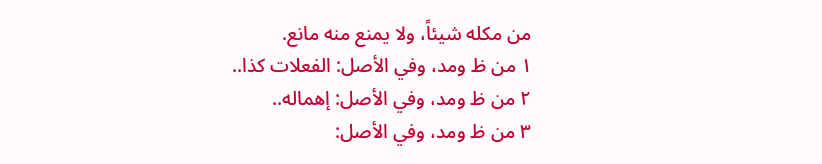من مكله شيئاً، ولا يمنع منه مانع.
١ من ظ ومد، وفي الأصل: الفعلات كذا..
٢ من ظ ومد، وفي الأصل: إهماله..
٣ من ظ ومد، وفي الأصل: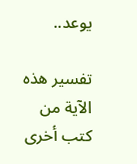يوعد..

تفسير هذه الآية من كتب أخرى